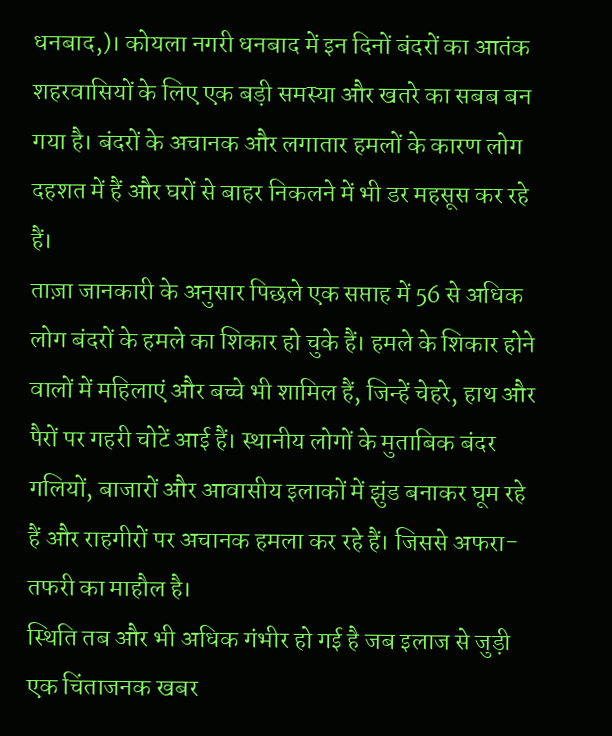धनबाद,)। कोयला नगरी धनबाद में इन दिनों बंदरों का आतंक शहरवासियों के लिए एक बड़ी समस्या और खतरे का सबब बन गया है। बंदरों के अचानक और लगातार हमलों के कारण लोग दहशत में हैं और घरों से बाहर निकलने में भी डर महसूस कर रहे हैं।
ताज़ा जानकारी के अनुसार पिछले एक सप्ताह में 56 से अधिक लोग बंदरों के हमले का शिकार हो चुके हैं। हमले के शिकार होने वालों में महिलाएं और बच्चे भी शामिल हैं, जिन्हें चेहरे, हाथ और पैरों पर गहरी चोटें आई हैं। स्थानीय लोगों के मुताबिक बंदर गलियों, बाजारों और आवासीय इलाकों में झुंड बनाकर घूम रहे हैं और राहगीरों पर अचानक हमला कर रहे हैं। जिससे अफरा-तफरी का माहौल है।
स्थिति तब और भी अधिक गंभीर हो गई है जब इलाज से जुड़ी एक चिंताजनक खबर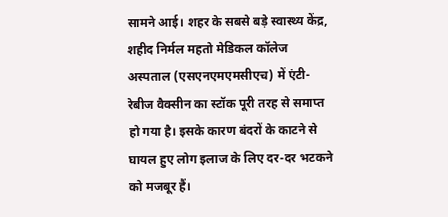सामने आई। शहर के सबसे बड़े स्वास्थ्य केंद्र, शहीद निर्मल महतो मेडिकल कॉलेज अस्पताल (एसएनएमएमसीएच) में एंटी-रेबीज वैक्सीन का स्टॉक पूरी तरह से समाप्त हो गया है। इसके कारण बंदरों के काटने से घायल हुए लोग इलाज के लिए दर-दर भटकने को मजबूर हैं।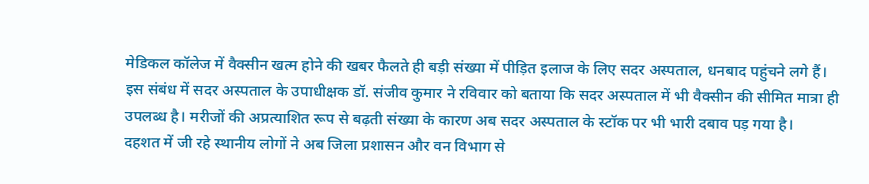मेडिकल कॉलेज में वैक्सीन खत्म होने की खबर फैलते ही बड़ी संख्या में पीड़ित इलाज के लिए सदर अस्पताल, धनबाद पहुंचने लगे हैं। इस संबंध में सदर अस्पताल के उपाधीक्षक डॉ. संजीव कुमार ने रविवार को बताया कि सदर अस्पताल में भी वैक्सीन की सीमित मात्रा ही उपलब्ध है। मरीजों की अप्रत्याशित रूप से बढ़ती संख्या के कारण अब सदर अस्पताल के स्टॉक पर भी भारी दबाव पड़ गया है।
दहशत में जी रहे स्थानीय लोगों ने अब जिला प्रशासन और वन विभाग से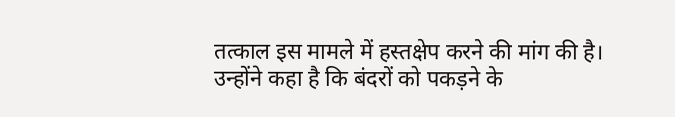तत्काल इस मामले में हस्तक्षेप करने की मांग की है। उन्होंने कहा है कि बंदरों को पकड़ने के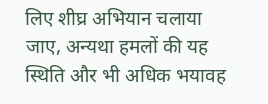लिए शीघ्र अभियान चलाया जाए, अन्यथा हमलों की यह स्थिति और भी अधिक भयावह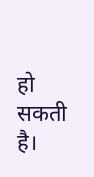हो सकती है।